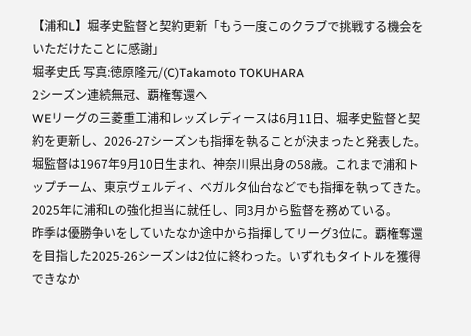【浦和L】堀孝史監督と契約更新「もう一度このクラブで挑戦する機会をいただけたことに感謝」
堀孝史氏 写真:徳原隆元/(C)Takamoto TOKUHARA
2シーズン連続無冠、覇権奪還へ
WEリーグの三菱重工浦和レッズレディースは6月11日、堀孝史監督と契約を更新し、2026-27シーズンも指揮を執ることが決まったと発表した。
堀監督は1967年9月10日生まれ、神奈川県出身の58歳。これまで浦和トップチーム、東京ヴェルディ、ベガルタ仙台などでも指揮を執ってきた。2025年に浦和Lの強化担当に就任し、同3月から監督を務めている。
昨季は優勝争いをしていたなか途中から指揮してリーグ3位に。覇権奪還を目指した2025-26シーズンは2位に終わった。いずれもタイトルを獲得できなか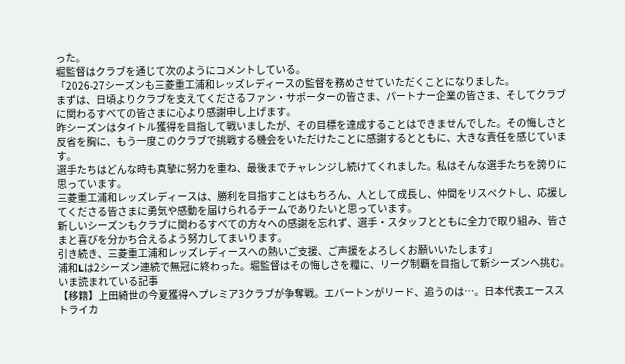った。
堀監督はクラブを通じて次のようにコメントしている。
「2026-27シーズンも三菱重工浦和レッズレディースの監督を務めさせていただくことになりました。
まずは、日頃よりクラブを支えてくださるファン・サポーターの皆さま、パートナー企業の皆さま、そしてクラブに関わるすべての皆さまに心より感謝申し上げます。
昨シーズンはタイトル獲得を目指して戦いましたが、その目標を達成することはできませんでした。その悔しさと反省を胸に、もう一度このクラブで挑戦する機会をいただけたことに感謝するとともに、大きな責任を感じています。
選手たちはどんな時も真摯に努力を重ね、最後までチャレンジし続けてくれました。私はそんな選手たちを誇りに思っています。
三菱重工浦和レッズレディースは、勝利を目指すことはもちろん、人として成長し、仲間をリスペクトし、応援してくださる皆さまに勇気や感動を届けられるチームでありたいと思っています。
新しいシーズンもクラブに関わるすべての方々への感謝を忘れず、選手・スタッフとともに全力で取り組み、皆さまと喜びを分かち合えるよう努力してまいります。
引き続き、三菱重工浦和レッズレディースへの熱いご支援、ご声援をよろしくお願いいたします」
浦和Lは2シーズン連続で無冠に終わった。堀監督はその悔しさを糧に、リーグ制覇を目指して新シーズンへ挑む。
いま読まれている記事
【移籍】上田綺世の今夏獲得へプレミア3クラブが争奪戦。エバートンがリード、追うのは…。日本代表エースストライカ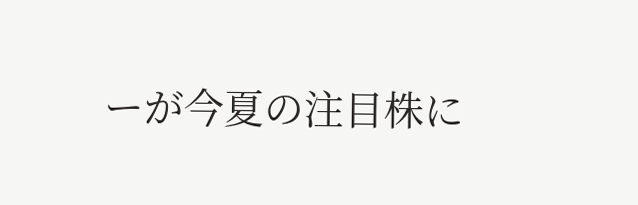ーが今夏の注目株に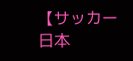【サッカー日本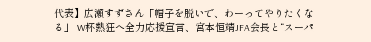代表】広瀬すずさん「帽子を脱いで、わーってやりたくなる」 W杯熱狂へ全力応援宣言、宮本恒靖JFA会長と“スーパ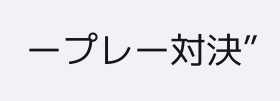ープレー対決”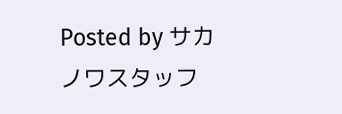Posted by サカノワスタッフ